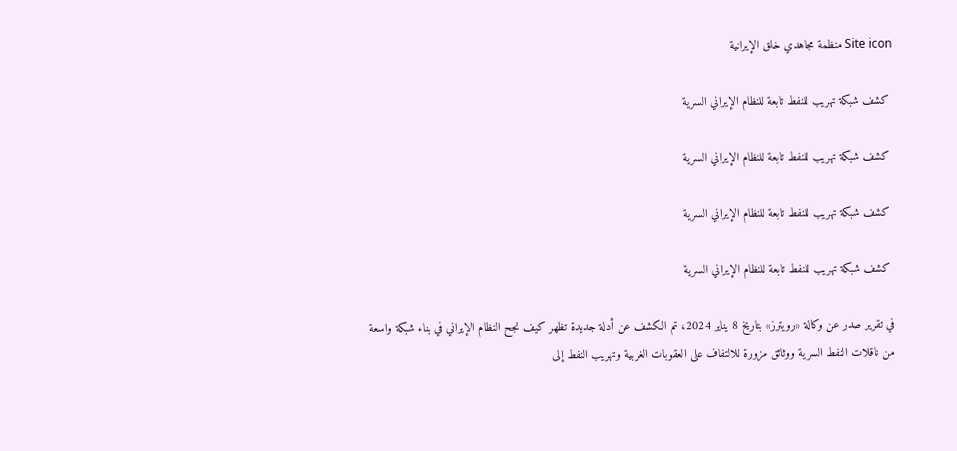Site icon منظمة مجاهدي خلق الإيرانية

 كشف شبكة تهريب للنفط تابعة للنظام الإيراني السرية

 كشف شبكة تهريب للنفط تابعة للنظام الإيراني السرية

 كشف شبكة تهريب للنفط تابعة للنظام الإيراني السرية

 كشف شبكة تهريب للنفط تابعة للنظام الإيراني السرية

في تقرير صدر عن وكالة «رويترز» بتاريخ 8 يناير 2024، تم الكشف عن أدلة جديدة تظهر كيف نجح النظام الإيراني في بناء شبكة واسعة من ناقلات النفط السرية ووثائق مزورة للالتفاف على العقوبات الغربية وتهريب النفط إلى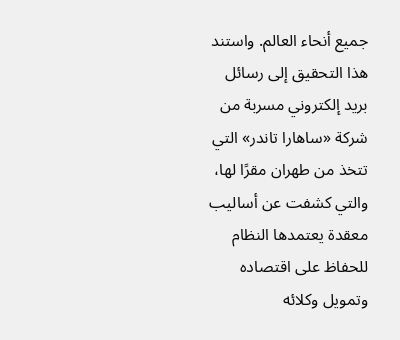جميع أنحاء العالم. واستند هذا التحقيق إلى رسائل بريد إلكتروني مسربة من شركة «ساهارا تاندر» التي تتخذ من طهران مقرًا لها، والتي كشفت عن أساليب معقدة يعتمدها النظام للحفاظ على اقتصاده وتمويل وكلائه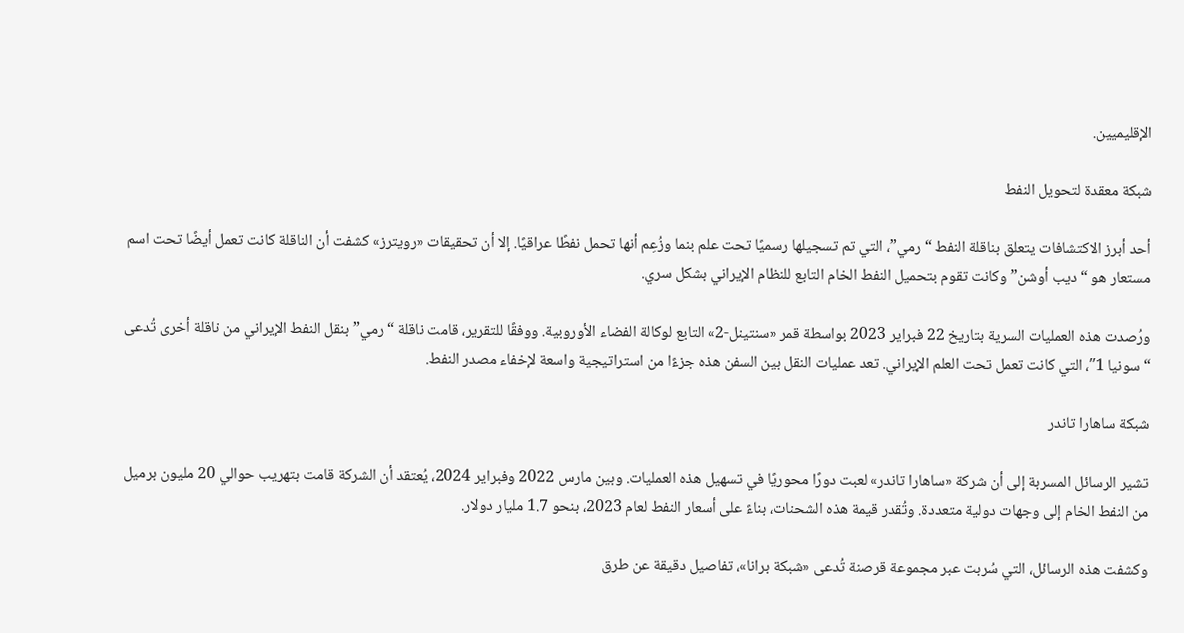الإقليميين.

شبكة معقدة لتحويل النفط

أحد أبرز الاكتشافات يتعلق بناقلة النفط “رمي”، التي تم تسجيلها رسميًا تحت علم بنما وزُعِم أنها تحمل نفطًا عراقيًا. إلا أن تحقيقات «رويترز» كشفت أن الناقلة كانت تعمل أيضًا تحت اسم مستعار هو “ديب أوشن” وكانت تقوم بتحميل النفط الخام التابع للنظام الإيراني بشكل سري.

ورُصدت هذه العمليات السرية بتاريخ 22 فبراير 2023 بواسطة قمر «سنتينل-2» التابع لوكالة الفضاء الأوروبية. ووفقًا للتقرير، قامت ناقلة “رمي” بنقل النفط الإيراني من ناقلة أخرى تُدعى “سونيا 1″، التي كانت تعمل تحت العلم الإيراني. تعد عمليات النقل بين السفن هذه جزءًا من استراتيجية واسعة لإخفاء مصدر النفط.

شبكة ساهارا تاندر

تشير الرسائل المسربة إلى أن شركة «ساهارا تاندر» لعبت دورًا محوريًا في تسهيل هذه العمليات. وبين مارس 2022 وفبراير 2024، يُعتقد أن الشركة قامت بتهريب حوالي 20 مليون برميل من النفط الخام إلى وجهات دولية متعددة. وتُقدر قيمة هذه الشحنات، بناءً على أسعار النفط لعام 2023، بنحو 1.7 مليار دولار.

وكشفت هذه الرسائل، التي سُربت عبر مجموعة قرصنة تُدعى «شبكة برانا»، تفاصيل دقيقة عن طرق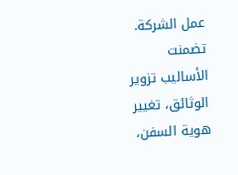عمل الشركة. تضمنت الأساليب تزوير الوثائق، تغيير هوية السفن،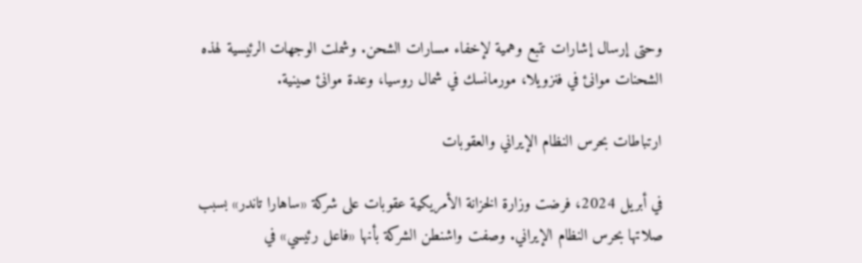وحتى إرسال إشارات تتبع وهمية لإخفاء مسارات الشحن. وشملت الوجهات الرئيسية لهذه الشحنات موانئ في فنزويلا، مورمانسك في شمال روسيا، وعدة موانئ صينية.

ارتباطات بحرس النظام الإيراني والعقوبات

في أبريل 2024، فرضت وزارة الخزانة الأمريكية عقوبات على شركة «ساهارا تاندر» بسبب صلاتها بحرس النظام الإيراني. وصفت واشنطن الشركة بأنها «فاعل رئيسي» في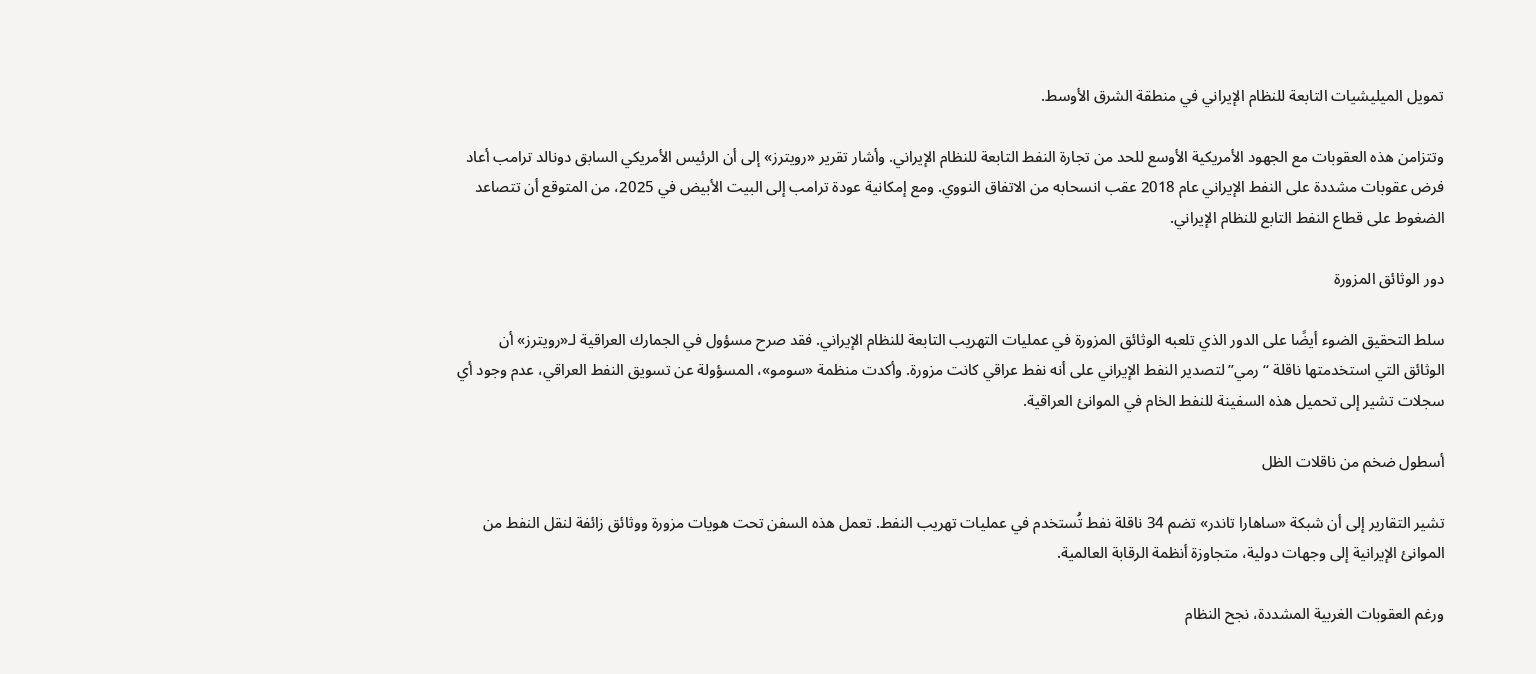تمويل الميليشيات التابعة للنظام الإيراني في منطقة الشرق الأوسط.

وتتزامن هذه العقوبات مع الجهود الأمريكية الأوسع للحد من تجارة النفط التابعة للنظام الإيراني. وأشار تقرير «رويترز» إلى أن الرئيس الأمريكي السابق دونالد ترامب أعاد فرض عقوبات مشددة على النفط الإيراني عام 2018 عقب انسحابه من الاتفاق النووي. ومع إمكانية عودة ترامب إلى البيت الأبيض في 2025، من المتوقع أن تتصاعد الضغوط على قطاع النفط التابع للنظام الإيراني.

دور الوثائق المزورة

سلط التحقيق الضوء أيضًا على الدور الذي تلعبه الوثائق المزورة في عمليات التهريب التابعة للنظام الإيراني. فقد صرح مسؤول في الجمارك العراقية لـ«رويترز» أن الوثائق التي استخدمتها ناقلة “رمي” لتصدير النفط الإيراني على أنه نفط عراقي كانت مزورة. وأكدت منظمة «سومو»، المسؤولة عن تسويق النفط العراقي، عدم وجود أي سجلات تشير إلى تحميل هذه السفينة للنفط الخام في الموانئ العراقية.

أسطول ضخم من ناقلات الظل

تشير التقارير إلى أن شبكة «ساهارا تاندر» تضم 34 ناقلة نفط تُستخدم في عمليات تهريب النفط. تعمل هذه السفن تحت هويات مزورة ووثائق زائفة لنقل النفط من الموانئ الإيرانية إلى وجهات دولية، متجاوزة أنظمة الرقابة العالمية.

ورغم العقوبات الغربية المشددة، نجح النظام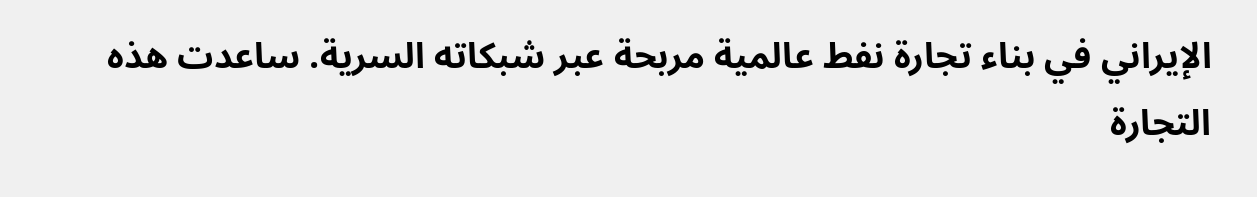الإيراني في بناء تجارة نفط عالمية مربحة عبر شبكاته السرية. ساعدت هذه التجارة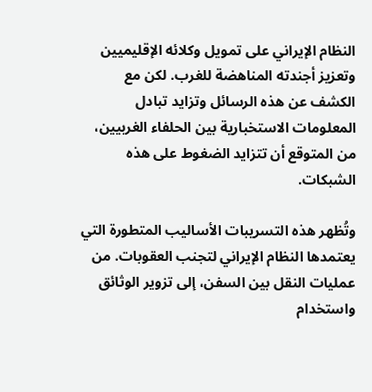النظام الإيراني على تمويل وكلائه الإقليميين وتعزيز أجندته المناهضة للغرب. لكن مع الكشف عن هذه الرسائل وتزايد تبادل المعلومات الاستخبارية بين الحلفاء الغربيين، من المتوقع أن تتزايد الضغوط على هذه الشبكات.

وتُظهر هذه التسريبات الأساليب المتطورة التي يعتمدها النظام الإيراني لتجنب العقوبات. من عمليات النقل بين السفن، إلى تزوير الوثائق واستخدام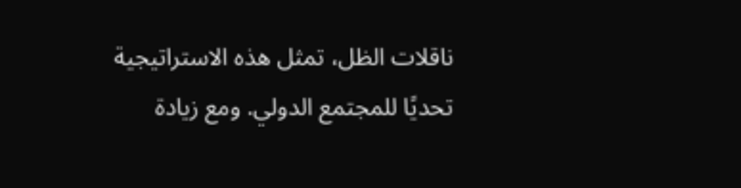ناقلات الظل، تمثل هذه الاستراتيجية تحديًا للمجتمع الدولي. ومع زيادة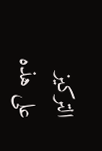التركيز على هذه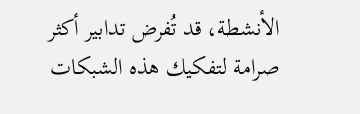الأنشطة، قد تُفرض تدابير أكثر صرامة لتفكيك هذه الشبكات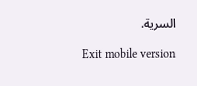السرية.

Exit mobile version